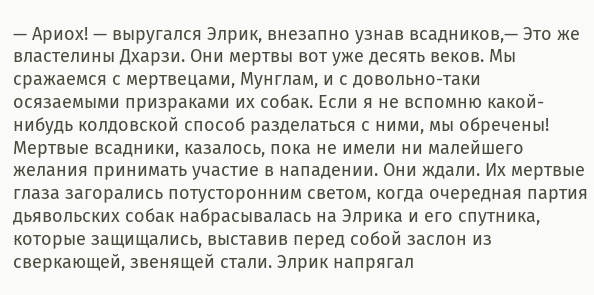— Ариох! — выругался Элрик, внезапно узнав всадников,— Это же властелины Дхарзи. Они мертвы вот уже десять веков. Мы сражаемся с мертвецами, Мунглам, и с довольно-таки осязаемыми призраками их собак. Если я не вспомню какой-нибудь колдовской способ разделаться с ними, мы обречены!
Мертвые всадники, казалось, пока не имели ни малейшего желания принимать участие в нападении. Они ждали. Их мертвые глаза загорались потусторонним светом, когда очередная партия дьявольских собак набрасывалась на Элрика и его спутника, которые защищались, выставив перед собой заслон из сверкающей, звенящей стали. Элрик напрягал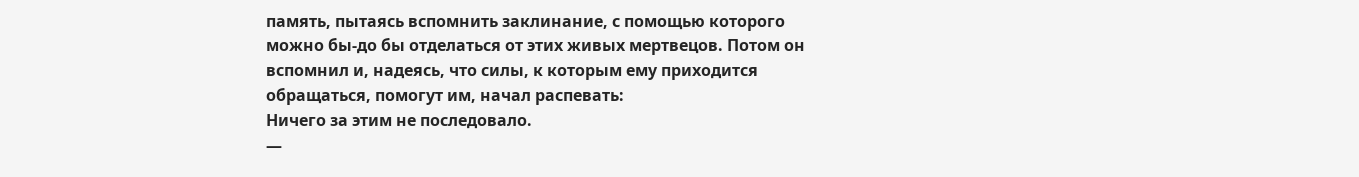память, пытаясь вспомнить заклинание, с помощью которого можно бы-до бы отделаться от этих живых мертвецов. Потом он вспомнил и, надеясь, что силы, к которым ему приходится обращаться, помогут им, начал распевать:
Ничего за этим не последовало.
—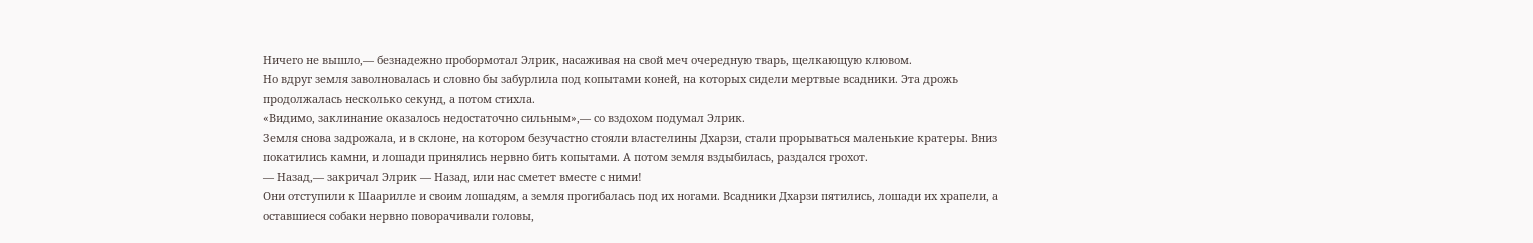Ничего не вышло,— безнадежно пробормотал Элрик, насаживая на свой меч очередную тварь, щелкающую клювом.
Но вдруг земля заволновалась и словно бы забурлила под копытами коней, на которых сидели мертвые всадники. Эта дрожь продолжалась несколько секунд, а потом стихла.
«Видимо, заклинание оказалось недостаточно сильным»,— со вздохом подумал Элрик.
Земля снова задрожала, и в склоне, на котором безучастно стояли властелины Дхарзи, стали прорываться маленькие кратеры. Вниз покатились камни, и лошади принялись нервно бить копытами. А потом земля вздыбилась, раздался грохот.
— Назад,— закричал Элрик — Назад, или нас сметет вместе с ними!
Они отступили к Шаарилле и своим лошадям, а земля прогибалась под их ногами. Всадники Дхарзи пятились, лошади их храпели, а оставшиеся собаки нервно поворачивали головы,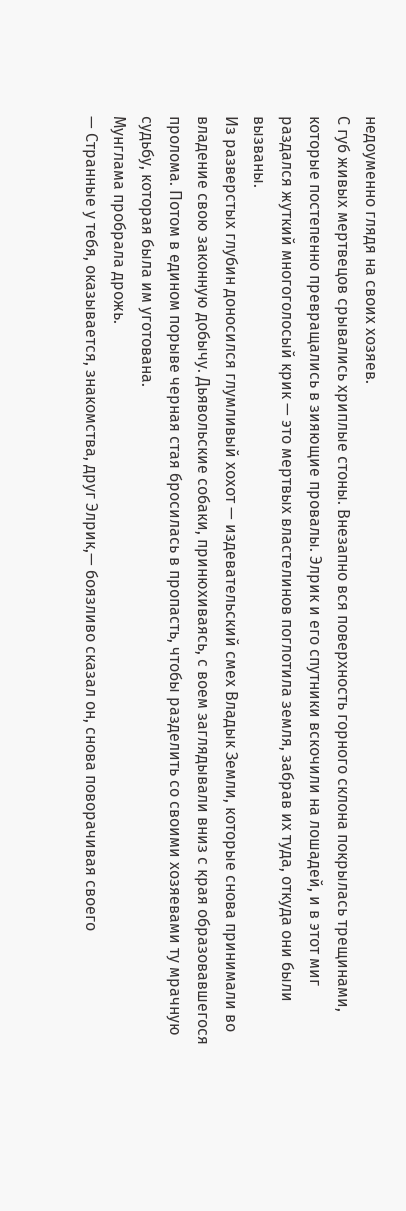недоуменно глядя на своих хозяев.
С губ живых мертвецов срывались хриплые стоны. Внезапно вся поверхность горного склона покрылась трещинами, которые постепенно превращались в зияющие провалы. Элрик и его спутники вскочили на лошадей, и в этот миг раздался жуткий многоголосый крик — это мертвых властелинов поглотила земля, забрав их туда, откуда они были вызваны.
Из разверстых глубин доносился глумливый хохот — издевательский смех Владык Земли, которые снова принимали во владение свою законную добычу. Дьявольские собаки, принюхиваясь, с воем заглядывали вниз с края образовавшегося пролома. Потом в едином порыве черная стая бросилась в пропасть, чтобы разделить со своими хозяевами ту мрачную судьбу, которая была им уготована.
Мунглама пробрала дрожь.
— Странные у тебя, оказывается, знакомства, друг Элрик,— боязливо сказал он, снова поворачивая своего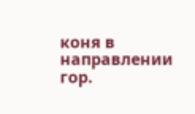коня в направлении гор.